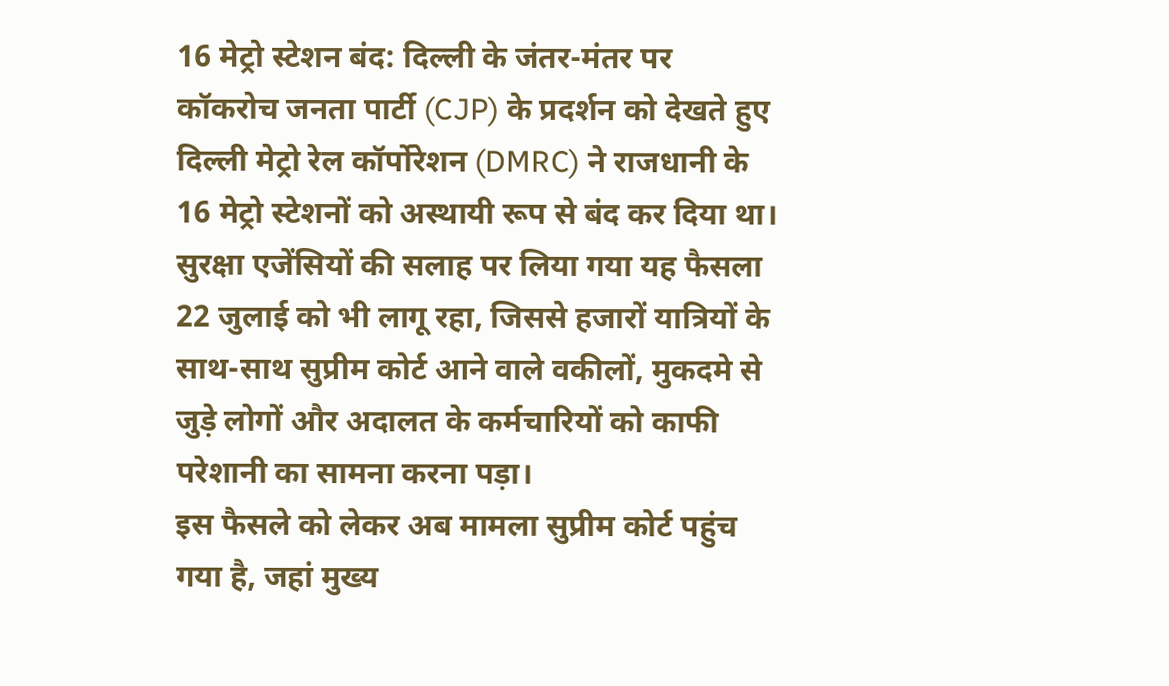16 मेट्रो स्टेशन बंद: दिल्ली के जंतर-मंतर पर कॉकरोच जनता पार्टी (CJP) के प्रदर्शन को देखते हुए दिल्ली मेट्रो रेल कॉर्पोरेशन (DMRC) ने राजधानी के 16 मेट्रो स्टेशनों को अस्थायी रूप से बंद कर दिया था।
सुरक्षा एजेंसियों की सलाह पर लिया गया यह फैसला 22 जुलाई को भी लागू रहा, जिससे हजारों यात्रियों के साथ-साथ सुप्रीम कोर्ट आने वाले वकीलों, मुकदमे से जुड़े लोगों और अदालत के कर्मचारियों को काफी परेशानी का सामना करना पड़ा।
इस फैसले को लेकर अब मामला सुप्रीम कोर्ट पहुंच गया है, जहां मुख्य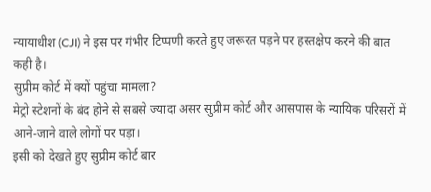न्यायाधीश (CJI) ने इस पर गंभीर टिप्पणी करते हुए जरूरत पड़ने पर हस्तक्षेप करने की बात कही है।
सुप्रीम कोर्ट में क्यों पहुंचा मामला?
मेट्रो स्टेशनों के बंद होने से सबसे ज्यादा असर सुप्रीम कोर्ट और आसपास के न्यायिक परिसरों में आने-जाने वाले लोगों पर पड़ा।
इसी को देखते हुए सुप्रीम कोर्ट बार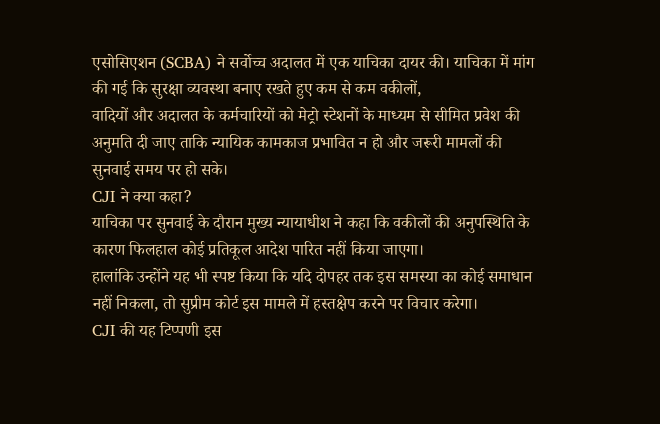एसोसिएशन (SCBA) ने सर्वोच्च अदालत में एक याचिका दायर की। याचिका में मांग की गई कि सुरक्षा व्यवस्था बनाए रखते हुए कम से कम वकीलों,
वादियों और अदालत के कर्मचारियों को मेट्रो स्टेशनों के माध्यम से सीमित प्रवेश की अनुमति दी जाए ताकि न्यायिक कामकाज प्रभावित न हो और जरूरी मामलों की सुनवाई समय पर हो सके।
CJI ने क्या कहा?
याचिका पर सुनवाई के दौरान मुख्य न्यायाधीश ने कहा कि वकीलों की अनुपस्थिति के कारण फिलहाल कोई प्रतिकूल आदेश पारित नहीं किया जाएगा।
हालांकि उन्होंने यह भी स्पष्ट किया कि यदि दोपहर तक इस समस्या का कोई समाधान नहीं निकला, तो सुप्रीम कोर्ट इस मामले में हस्तक्षेप करने पर विचार करेगा।
CJI की यह टिप्पणी इस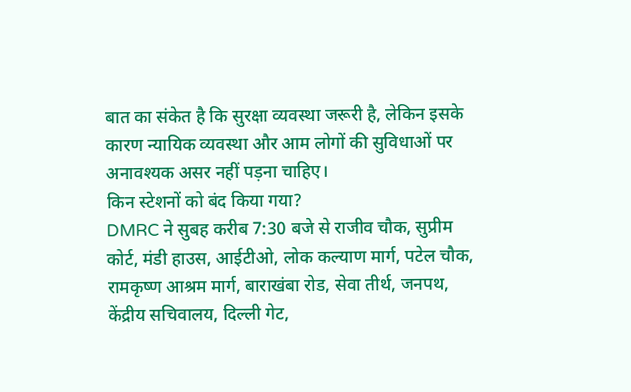बात का संकेत है कि सुरक्षा व्यवस्था जरूरी है, लेकिन इसके कारण न्यायिक व्यवस्था और आम लोगों की सुविधाओं पर अनावश्यक असर नहीं पड़ना चाहिए।
किन स्टेशनों को बंद किया गया?
DMRC ने सुबह करीब 7:30 बजे से राजीव चौक, सुप्रीम कोर्ट, मंडी हाउस, आईटीओ, लोक कल्याण मार्ग, पटेल चौक, रामकृष्ण आश्रम मार्ग, बाराखंबा रोड, सेवा तीर्थ, जनपथ, केंद्रीय सचिवालय, दिल्ली गेट,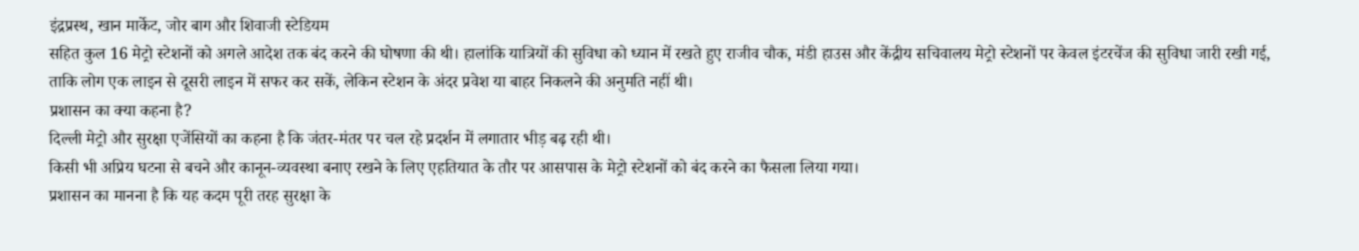इंद्रप्रस्थ, खान मार्केट, जोर बाग और शिवाजी स्टेडियम
सहित कुल 16 मेट्रो स्टेशनों को अगले आदेश तक बंद करने की घोषणा की थी। हालांकि यात्रियों की सुविधा को ध्यान में रखते हुए राजीव चौक, मंडी हाउस और केंद्रीय सचिवालय मेट्रो स्टेशनों पर केवल इंटरचेंज की सुविधा जारी रखी गई,
ताकि लोग एक लाइन से दूसरी लाइन में सफर कर सकें, लेकिन स्टेशन के अंदर प्रवेश या बाहर निकलने की अनुमति नहीं थी।
प्रशासन का क्या कहना है?
दिल्ली मेट्रो और सुरक्षा एजेंसियों का कहना है कि जंतर-मंतर पर चल रहे प्रदर्शन में लगातार भीड़ बढ़ रही थी।
किसी भी अप्रिय घटना से बचने और कानून-व्यवस्था बनाए रखने के लिए एहतियात के तौर पर आसपास के मेट्रो स्टेशनों को बंद करने का फैसला लिया गया।
प्रशासन का मानना है कि यह कदम पूरी तरह सुरक्षा के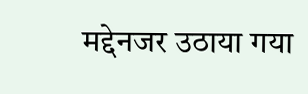मद्देनजर उठाया गया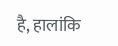है, हालांकि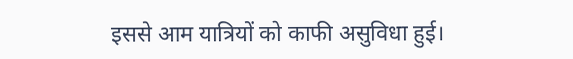इससे आम यात्रियों को काफी असुविधा हुई।